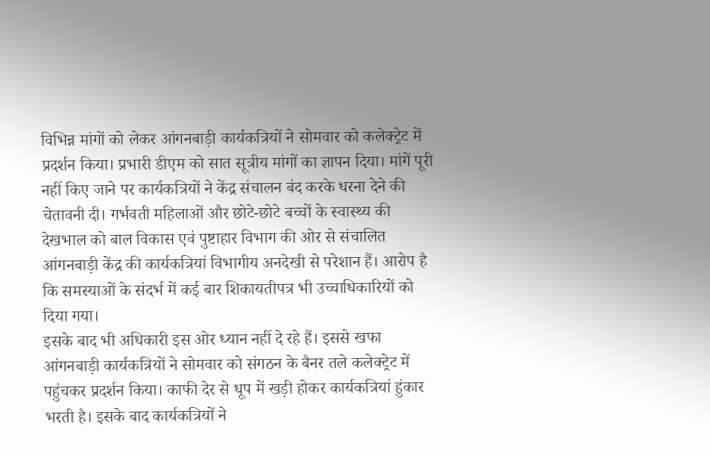विभिन्न मांगों को लेकर आंगनबाड़ी कार्यकत्रियों ने सोमवार को कलेक्ट्रेट में प्रदर्शन किया। प्रभारी डीएम को सात सूत्रीय मांगों का ज्ञापन दिया। मांगें पूरी नहीं किए जाने पर कार्यकत्रियों ने केंद्र संचालन बंद करके धरना देने की चेतावनी दी। गर्भवती महिलाओं और छोटे-छोटे बच्चों के स्वास्थ्य की देखभाल को बाल विकास एवं पुष्टाहार विभाग की ओर से संचालित आंगनबाड़ी केंद्र की कार्यकत्रियां विभागीय अनदेखी से परेशान हैं। आरोप है कि समस्याओं के संदर्भ में कई बार शिकायतीपत्र भी उच्चाधिकारियों को दिया गया।
इसके बाद भी अधिकारी इस ओर ध्यान नहीं दे रहे हैं। इससे खफा आंगनबाड़ी कार्यकत्रियों ने सोमवार को संगठन के बैनर तले कलेक्ट्रेट में पहुंचकर प्रदर्शन किया। काफी देर से धूप में खड़ी होकर कार्यकत्रियां हुंकार भरती है। इसके बाद कार्यकत्रियों ने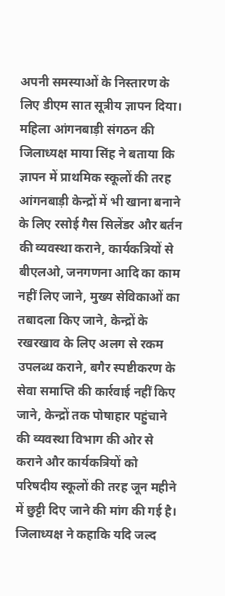अपनी समस्याओं के निस्तारण के लिए डीएम सात सूत्रीय ज्ञापन दिया। महिला आंगनबाड़ी संगठन की जिलाध्यक्ष माया सिंह ने बताया कि ज्ञापन में प्राथमिक स्कूलों की तरह आंगनबाड़ी केन्द्रों में भी खाना बनाने के लिए रसोई गैस सिलेंडर और बर्तन की व्यवस्था कराने, कार्यकत्रियों से बीएलओ, जनगणना आदि का काम नहीं लिए जाने, मुख्य सेविकाओं का तबादला किए जाने, केन्द्रों के रखरखाव के लिए अलग से रकम उपलब्ध कराने, बगैर स्पष्टीकरण के सेवा समाप्ति की कार्रवाई नहीं किए जाने, केन्द्रों तक पोषाहार पहुंचाने की व्यवस्था विभाग की ओर से कराने और कार्यकत्रियों को परिषदीय स्कूलों की तरह जून महीने में छुट्टी दिए जाने की मांग की गई है। जिलाध्यक्ष ने कहाकि यदि जल्द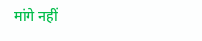मांगे नहीं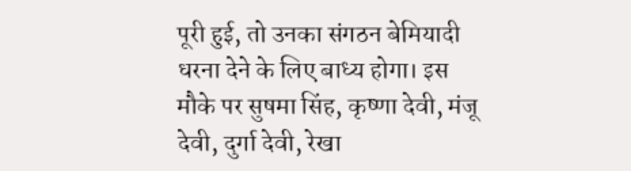पूरी हुई, तो उनका संगठन बेमियादी धरना देने के लिए बाध्य होगा। इस मौके पर सुषमा सिंह, कृष्णा देवी, मंजू देवी, दुर्गा देवी, रेखा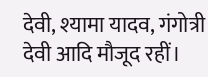देवी, श्यामा यादव, गंगोत्री देवी आदि मौजूद रहीं।